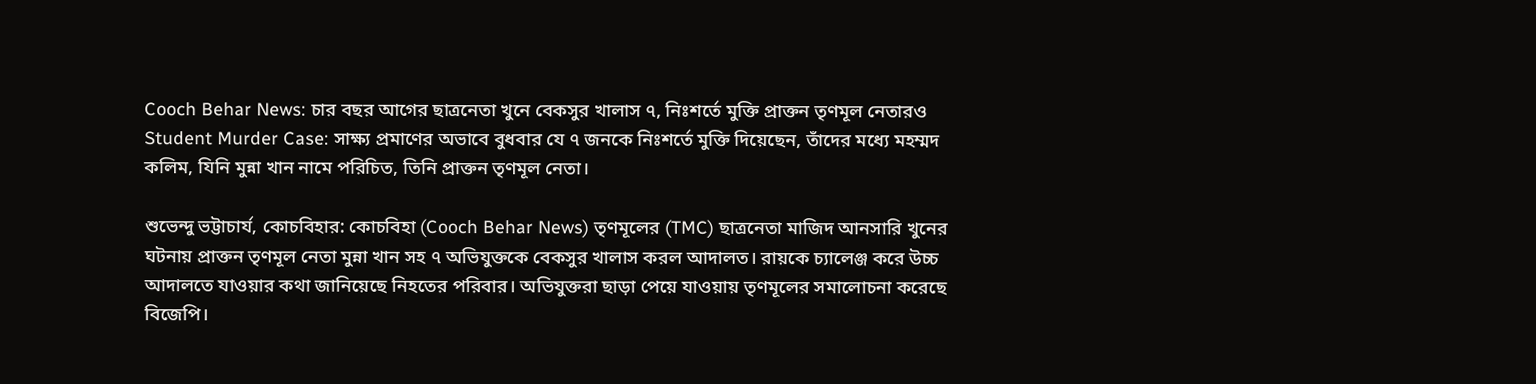Cooch Behar News: চার বছর আগের ছাত্রনেতা খুনে বেকসুর খালাস ৭, নিঃশর্তে মুক্তি প্রাক্তন তৃণমূল নেতারও
Student Murder Case: সাক্ষ্য প্রমাণের অভাবে বুধবার যে ৭ জনকে নিঃশর্তে মুক্তি দিয়েছেন, তাঁদের মধ্যে মহম্মদ কলিম, যিনি মুন্না খান নামে পরিচিত, তিনি প্রাক্তন তৃণমূল নেতা।

শুভেন্দু ভট্টাচার্য, কোচবিহার: কোচবিহা (Cooch Behar News) তৃণমূলের (TMC) ছাত্রনেতা মাজিদ আনসারি খুনের ঘটনায় প্রাক্তন তৃণমূল নেতা মুন্না খান সহ ৭ অভিযুক্তকে বেকসুর খালাস করল আদালত। রায়কে চ্যালেঞ্জ করে উচ্চ আদালতে যাওয়ার কথা জানিয়েছে নিহতের পরিবার। অভিযুক্তরা ছাড়া পেয়ে যাওয়ায় তৃণমূলের সমালোচনা করেছে বিজেপি।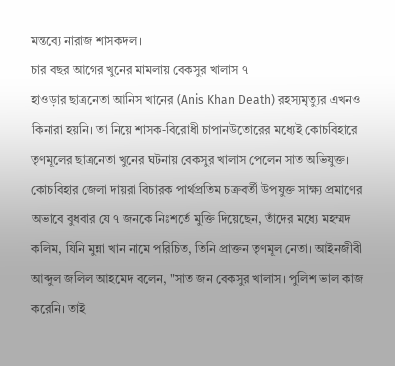মন্তব্যে নারাজ শাসকদল।
চার বছর আগের খুনের মামলায় বেকসুর খালাস ৭
হাওড়ার ছাত্রনেতা আনিস খানের (Anis Khan Death) রহস্যমৃত্যুর এখনও কিনারা হয়নি। তা নিয়ে শাসক-বিরোধী চাপানউতোরের মধ্যেই কোচবিহারে তৃণমূলের ছাত্রনেতা খুনের ঘটনায় বেকসুর খালাস পেলেন সাত অভিযুক্ত।
কোচবিহার জেলা দায়রা বিচারক পার্থপ্রতিম চক্রবর্তী উপযুক্ত সাক্ষ্য প্রমাণের অভাবে বুধবার যে ৭ জনকে নিঃশর্তে মুক্তি দিয়েছেন, তাঁদের মধ্যে মহম্মদ কলিম, যিনি মুন্না খান নামে পরিচিত, তিনি প্রাক্তন তৃণমূল নেতা। আইনজীবী আব্দুল জলিল আহমেদ বলেন, "সাত জন বেকসুর খালাস। পুলিশ ভাল কাজ করেনি। তাই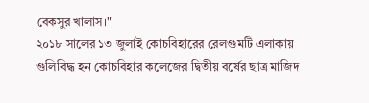বেকসুর খালাস।"
২০১৮ সালের ১৩ জুলাই কোচবিহারের রেলগুমটি এলাকায় গুলিবিদ্ধ হন কোচবিহার কলেজের দ্বিতীয় বর্ষের ছাত্র মাজিদ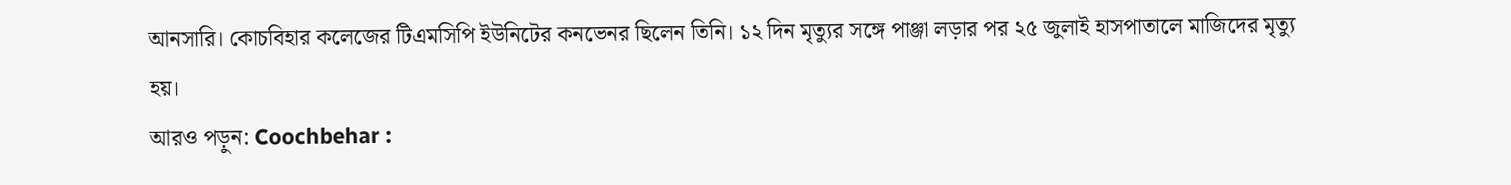আনসারি। কোচবিহার কলেজের টিএমসিপি ইউনিটের কনভেনর ছিলেন তিনি। ১২ দিন মৃত্যুর সঙ্গে পাঞ্জা লড়ার পর ২৫ জুলাই হাসপাতালে মাজিদের মৃত্যু হয়।
আরও পড়ুন: Coochbehar :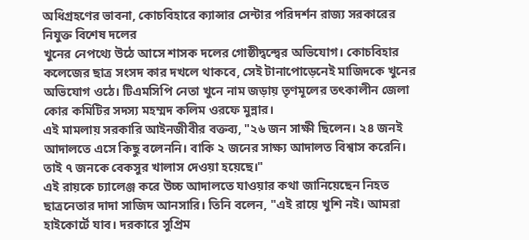অধিগ্রহণের ভাবনা, কোচবিহারে ক্যান্সার সেন্টার পরিদর্শন রাজ্য সরকারের নিযুক্ত বিশেষ দলের
খুনের নেপথ্যে উঠে আসে শাসক দলের গোষ্ঠীদ্বন্দ্বের অভিযোগ। কোচবিহার কলেজের ছাত্র সংসদ কার দখলে থাকবে, সেই টানাপোড়েনেই মাজিদকে খুনের অভিযোগ ওঠে। টিএমসিপি নেতা খুনে নাম জড়ায় তৃণমূলের তৎকালীন জেলা কোর কমিটির সদস্য মহম্মদ কলিম ওরফে মুন্নার।
এই মামলায় সরকারি আইনজীবীর বক্তব্য, "২৬ জন সাক্ষী ছিলেন। ২৪ জনই আদালতে এসে কিছু বলেননি। বাকি ২ জনের সাক্ষ্য আদালত বিশ্বাস করেনি। তাই ৭ জনকে বেকসুর খালাস দেওয়া হয়েছে।"
এই রায়কে চ্যালেঞ্জ করে উচ্চ আদালতে যাওয়ার কথা জানিয়েছেন নিহত ছাত্রনেতার দাদা সাজিদ আনসারি। তিনি বলেন, "এই রায়ে খুশি নই। আমরা হাইকোর্টে যাব। দরকারে সুপ্রিম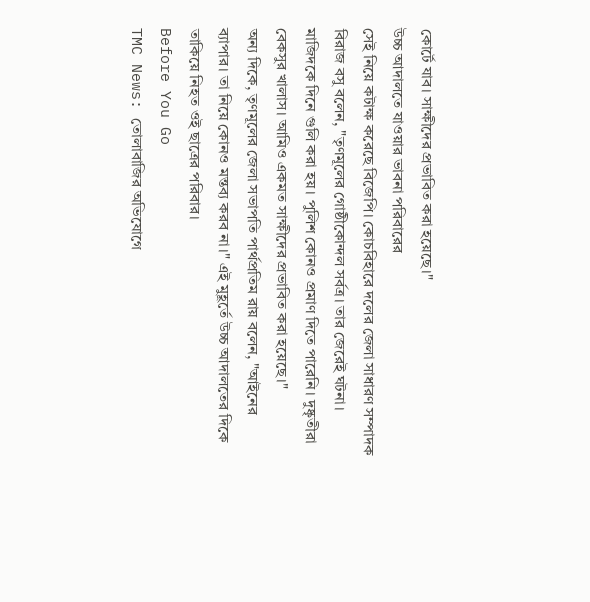কোর্টে যাব। সাক্ষীদের প্রভাবিত করা হয়েছে।"
উচ্চ আদালতে যাওয়ার ভাবনা পরিবারের
সেই নিয়ে কটাক্ষ করেছে বিজেপি। কোচবিহারে দলের জেলা সাধারণ সম্পাদক বিরাজ বসু বলেন, "তৃণমূলের গোষ্ঠীকোন্দল সর্বত্র। তার জেরেই ঘটনা। মাজিদকে দিনে গুলি করা হয়। পুলিশ কোনও প্রমাণ দিতে পারেনি। দুষ্কৃতীরা বেকসুর খালাস। আমিও একমত সাক্ষীদের প্রভাবিত করা হয়েছে।"
অন্য দিকে, তৃণমূলের জেলা সভাপতি পার্থপ্রতিম রায় বলেন, "আইনের ব্যাপার। তা নিয়ে কোনও মন্তব্য করব না।" এই মুহূর্তে উচ্চ আদালতের দিকে তাকিয়ে নিহত ওই ছাত্রের পরিবার।
Before You Go
TMC News: তোলাবাজির অভিযোগে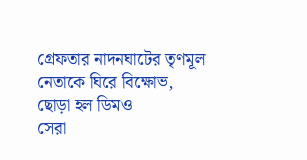গ্রেফতার নাদনঘাটের তৃণমূল নেতাকে ঘিরে বিক্ষোভ, ছোড়া হল ডিমও
সেরা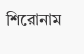শিরোনাম